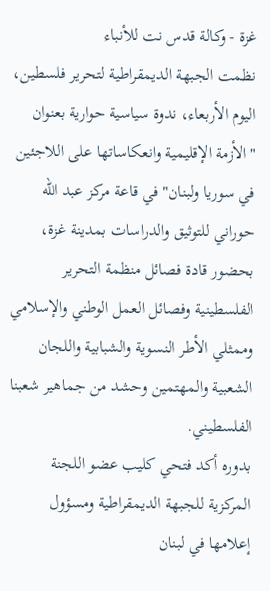غزة - وكالة قدس نت للأنباء
نظمت الجبهة الديمقراطية لتحرير فلسطين، اليوم الأربعاء، ندوة سياسية حوارية بعنوان "الأزمة الإقليمية وانعكاساتها على اللاجئين في سوريا ولبنان" في قاعة مركز عبد الله حوراني للتوثيق والدراسات بمدينة غزة، بحضور قادة فصائل منظمة التحرير الفلسطينية وفصائل العمل الوطني والإسلامي وممثلي الأطر النسوية والشبابية واللجان الشعبية والمهتمين وحشد من جماهير شعبنا الفلسطيني.
بدوره أكد فتحي كليب عضو اللجنة المركزية للجبهة الديمقراطية ومسؤول إعلامها في لبنان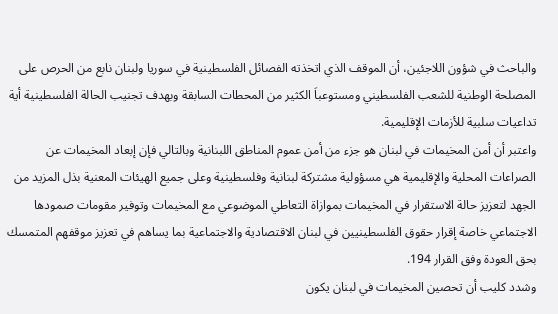والباحث في شؤون اللاجئين، أن الموقف الذي اتخذته الفصائل الفلسطينية في سوريا ولبنان نابع من الحرص على المصلحة الوطنية للشعب الفلسطيني ومستوعباَ الكثير من المحطات السابقة وبهدف تجنيب الحالة الفلسطينية أية تداعيات سلبية للأزمات الإقليمية.
واعتبر أن أمن المخيمات في لبنان هو جزء من أمن عموم المناطق اللبنانية وبالتالي فإن إبعاد المخيمات عن الصراعات المحلية والإقليمية هي مسؤولية مشتركة لبنانية وفلسطينية وعلى جميع الهيئات المعنية بذل المزيد من الجهد لتعزيز حالة الاستقرار في المخيمات بموازاة التعاطي الموضوعي مع المخيمات وتوفير مقومات صمودها الاجتماعي خاصة إقرار حقوق الفلسطينيين في لبنان الاقتصادية والاجتماعية بما يساهم في تعزيز موقفهم المتمسك بحق العودة وفق القرار 194.
وشدد كليب أن تحصين المخيمات في لبنان يكون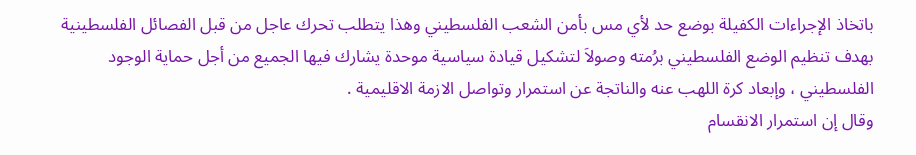باتخاذ الإجراءات الكفيلة بوضع حد لأي مس بأمن الشعب الفلسطيني وهذا يتطلب تحرك عاجل من قبل الفصائل الفلسطينية بهدف تنظيم الوضع الفلسطيني برُمته وصولاَ لتشكيل قيادة سياسية موحدة يشارك فيها الجميع من أجل حماية الوجود الفلسطيني ، وإبعاد كرة اللهب عنه والناتجة عن استمرار وتواصل الازمة الاقليمية .
وقال إن استمرار الانقسام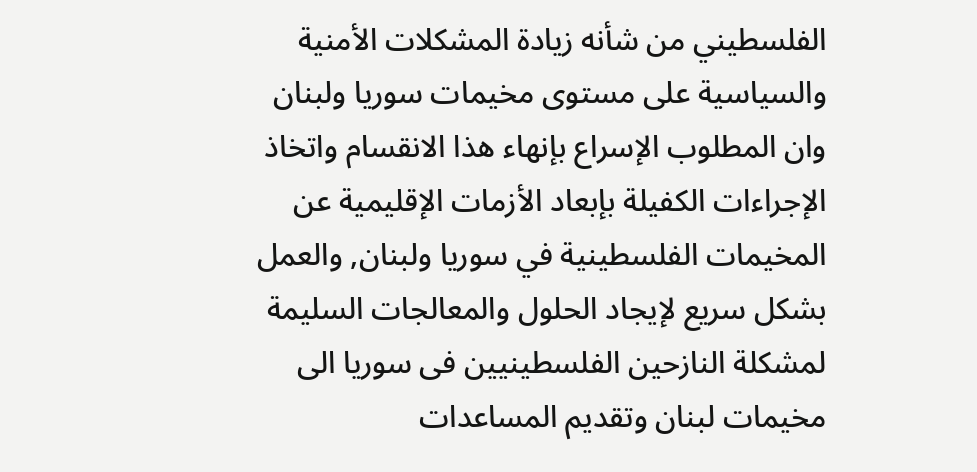الفلسطيني من شأنه زيادة المشكلات الأمنية والسياسية على مستوى مخيمات سوريا ولبنان وان المطلوب الإسراع بإنهاء هذا الانقسام واتخاذ الإجراءات الكفيلة بإبعاد الأزمات الإقليمية عن المخيمات الفلسطينية في سوريا ولبنان, والعمل بشكل سريع لإيجاد الحلول والمعالجات السليمة لمشكلة النازحين الفلسطينيين فى سوريا الى مخيمات لبنان وتقديم المساعدات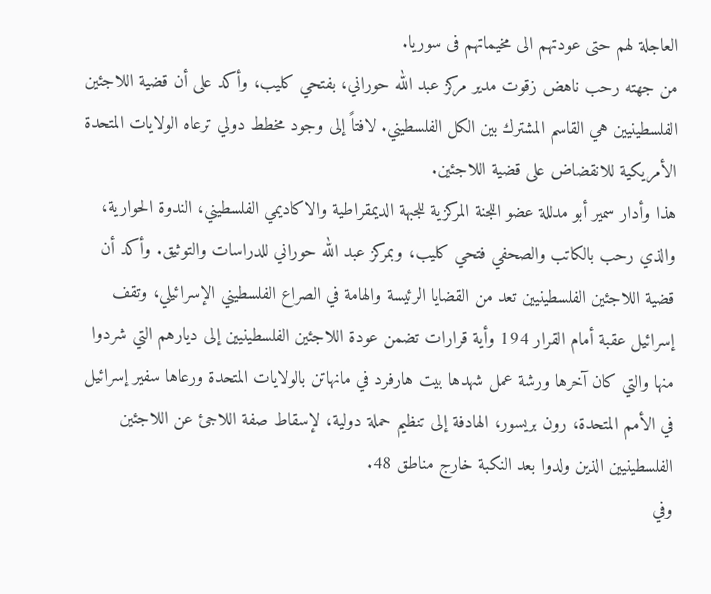العاجلة لهم حتى عودتهم الى مخيماتهم فى سوريا.
من جهته رحب ناهض زقوت مدير مركز عبد الله حوراني، بفتحي كليب، وأكد على أن قضية اللاجئين الفلسطينيين هي القاسم المشترك بين الكل الفلسطيني. لافتاً إلى وجود مخطط دولي ترعاه الولايات المتحدة الأمريكية للانقضاض على قضية اللاجئين.
هذا وأدار سمير أبو مدللة عضو اللجنة المركزية للجبهة الديمقراطية والاكاديمي الفلسطيني، الندوة الحوارية، والذي رحب بالكاتب والصحفي فتحي كليب، وبمركز عبد الله حوراني للدراسات والتوثيق. وأكد أن قضية اللاجئين الفلسطينيين تعد من القضايا الرئيسة والهامة في الصراع الفلسطيني الإسرائيلي، وتقف إسرائيل عقبة أمام القرار 194 وأية قرارات تضمن عودة اللاجئين الفلسطينيين إلى ديارهم التي شردوا منها والتي كان آخرها ورشة عمل شهدها بيت هارفرد في مانهاتن بالولايات المتحدة ورعاها سفير إسرائيل في الأمم المتحدة، رون بريسور، الهادفة إلى تنظيم حملة دولية، لإسقاط صفة اللاجئ عن اللاجئين الفلسطينيين الذين ولدوا بعد النكبة خارج مناطق 48.
وفي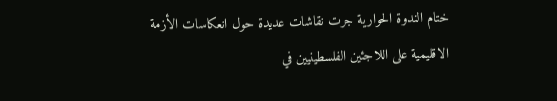ختام الندوة الحوارية جرت نقاشات عديدة حول انعكاسات الأزمة الاقليمية على اللاجئين الفلسطينيين في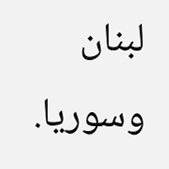لبنان وسوريا.